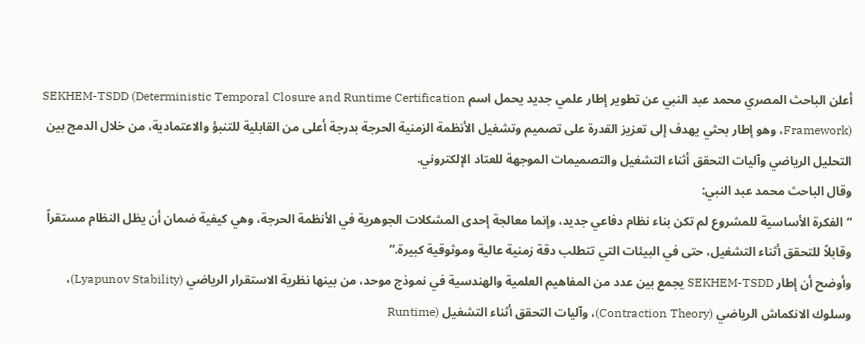أعلن الباحث المصري محمد عبد النبي عن تطوير إطار علمي جديد يحمل اسم SEKHEM-TSDD (Deterministic Temporal Closure and Runtime Certification Framework)، وهو إطار بحثي يهدف إلى تعزيز القدرة على تصميم وتشغيل الأنظمة الزمنية الحرجة بدرجة أعلى من القابلية للتنبؤ والاعتمادية، من خلال الدمج بين التحليل الرياضي وآليات التحقق أثناء التشغيل والتصميمات الموجهة للعتاد الإلكتروني.
وقال الباحث محمد عبد النبي:
“الفكرة الأساسية للمشروع لم تكن بناء نظام دفاعي جديد، وإنما معالجة إحدى المشكلات الجوهرية في الأنظمة الحرجة، وهي كيفية ضمان أن يظل النظام مستقراً وقابلاً للتحقق أثناء التشغيل، حتى في البيئات التي تتطلب دقة زمنية عالية وموثوقية كبيرة.”
وأوضح أن إطار SEKHEM-TSDD يجمع بين عدد من المفاهيم العلمية والهندسية في نموذج موحد، من بينها نظرية الاستقرار الرياضي (Lyapunov Stability)، وسلوك الانكماش الرياضي (Contraction Theory)، وآليات التحقق أثناء التشغيل (Runtime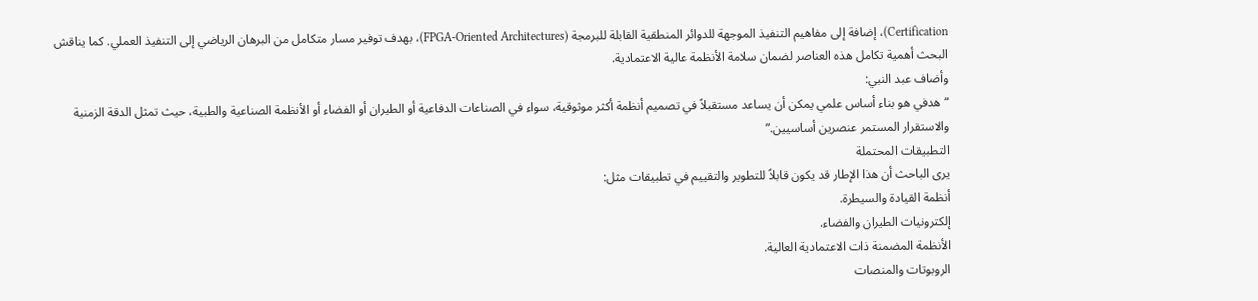Certification)، إضافة إلى مفاهيم التنفيذ الموجهة للدوائر المنطقية القابلة للبرمجة (FPGA-Oriented Architectures)، بهدف توفير مسار متكامل من البرهان الرياضي إلى التنفيذ العملي. كما يناقش البحث أهمية تكامل هذه العناصر لضمان سلامة الأنظمة عالية الاعتمادية.
وأضاف عبد النبي:
“هدفي هو بناء أساس علمي يمكن أن يساعد مستقبلاً في تصميم أنظمة أكثر موثوقية، سواء في الصناعات الدفاعية أو الطيران أو الفضاء أو الأنظمة الصناعية والطبية، حيث تمثل الدقة الزمنية والاستقرار المستمر عنصرين أساسيين.”
التطبيقات المحتملة
يرى الباحث أن هذا الإطار قد يكون قابلاً للتطوير والتقييم في تطبيقات مثل:
أنظمة القيادة والسيطرة.
إلكترونيات الطيران والفضاء.
الأنظمة المضمنة ذات الاعتمادية العالية.
الروبوتات والمنصات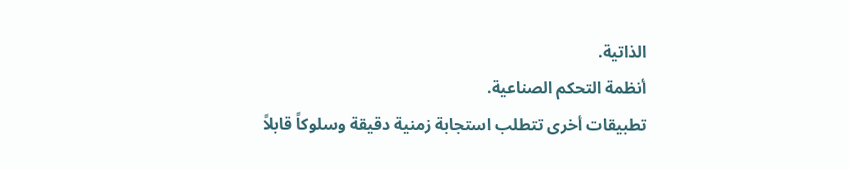الذاتية.
أنظمة التحكم الصناعية.
تطبيقات أخرى تتطلب استجابة زمنية دقيقة وسلوكاً قابلاً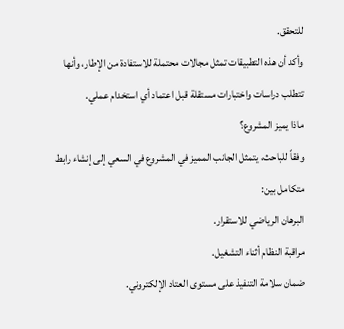للتحقق.
وأكد أن هذه التطبيقات تمثل مجالات محتملة للاستفادة من الإطار، وأنها تتطلب دراسات واختبارات مستقلة قبل اعتماد أي استخدام عملي.
ماذا يميز المشروع؟
وفقاً للباحث، يتمثل الجانب المميز في المشروع في السعي إلى إنشاء رابط متكامل بين:
البرهان الرياضي للاستقرار.
مراقبة النظام أثناء التشغيل.
ضمان سلامة التنفيذ على مستوى العتاد الإلكتروني.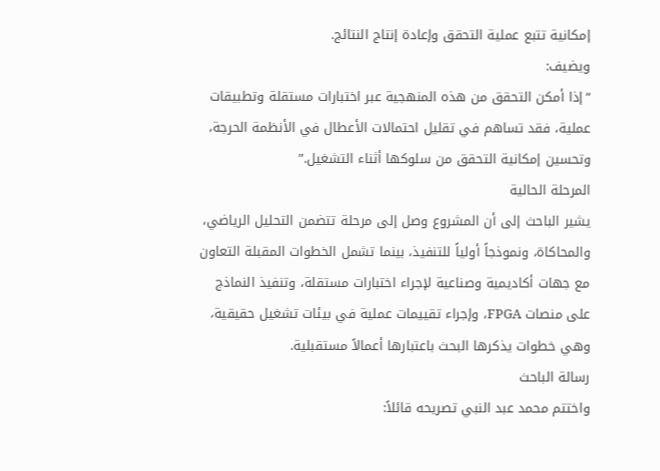إمكانية تتبع عملية التحقق وإعادة إنتاج النتائج.
ويضيف:
“إذا أمكن التحقق من هذه المنهجية عبر اختبارات مستقلة وتطبيقات عملية، فقد تساهم في تقليل احتمالات الأعطال في الأنظمة الحرجة، وتحسين إمكانية التحقق من سلوكها أثناء التشغيل.”
المرحلة الحالية
يشير الباحث إلى أن المشروع وصل إلى مرحلة تتضمن التحليل الرياضي، والمحاكاة، ونموذجاً أولياً للتنفيذ، بينما تشمل الخطوات المقبلة التعاون مع جهات أكاديمية وصناعية لإجراء اختبارات مستقلة، وتنفيذ النماذج على منصات FPGA، وإجراء تقييمات عملية في بيئات تشغيل حقيقية، وهي خطوات يذكرها البحث باعتبارها أعمالاً مستقبلية.
رسالة الباحث
واختتم محمد عبد النبي تصريحه قائلاً: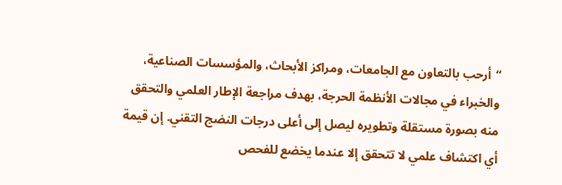“أرحب بالتعاون مع الجامعات، ومراكز الأبحاث، والمؤسسات الصناعية، والخبراء في مجالات الأنظمة الحرجة، بهدف مراجعة الإطار العلمي والتحقق منه بصورة مستقلة وتطويره ليصل إلى أعلى درجات النضج التقني. إن قيمة أي اكتشاف علمي لا تتحقق إلا عندما يخضع للفحص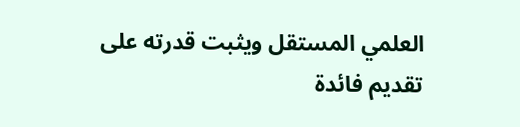العلمي المستقل ويثبت قدرته على تقديم فائدة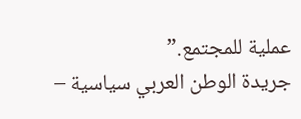عملية للمجتمع.”
جريدة الوطن العربي سياسية –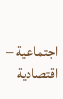اجتماعية – اقتصادية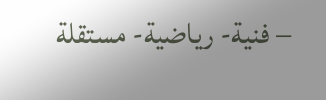– فنية- رياضية- مستقلة